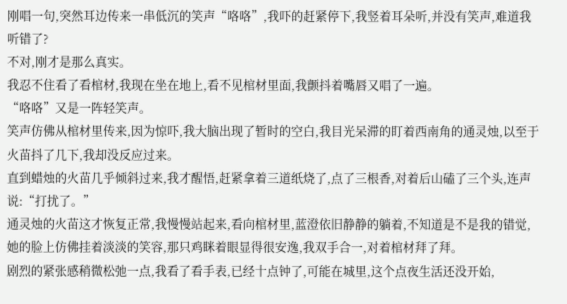刚唱一句,突然耳边传来一串低沉的笑声“咯咯”,我吓的赶紧停下,我竖着耳朵听,并没有笑声,难道我听错了?
不对,刚才是那么真实。
我忍不住看了看棺材,我现在坐在地上,看不见棺材里面,我颤抖着嘴唇又唱了一遍。
“咯咯”又是一阵轻笑声。
笑声仿佛从棺材里传来,因为惊吓,我大脑出现了暂时的空白,我目光呆滞的盯着西南角的通灵烛,以至于火苗抖了几下,我却没反应过来。
直到蜡烛的火苗几乎倾斜过来,我才醒悟,赶紧拿着三道纸烧了,点了三根香,对着后山磕了三个头,连声说:“打扰了。”
通灵烛的火苗这才恢复正常,我慢慢站起来,看向棺材里,蓝澄依旧静静的躺着,不知道是不是我的错觉,她的脸上仿佛挂着淡淡的笑容,那只鸡眯着眼显得很安逸,我双手合一,对着棺材拜了拜。
剧烈的紧张感稍微松弛一点,我看了看手表,已经十点钟了,可能在城里,这个点夜生活还没开始,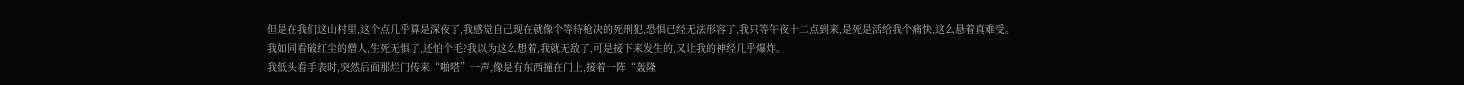但是在我们这山村里,这个点几乎算是深夜了,我感觉自己现在就像个等待枪决的死刑犯,恐惧已经无法形容了,我只等午夜十二点到来,是死是活给我个痛快,这么悬着真难受。
我如同看破红尘的僧人,生死无惧了,还怕个毛?我以为这么想着,我就无敌了,可是接下来发生的,又让我的神经几乎爆炸。
我低头看手表时,突然后面那烂门传来“啪嗒”一声,像是有东西撞在门上,接着一阵“轰隆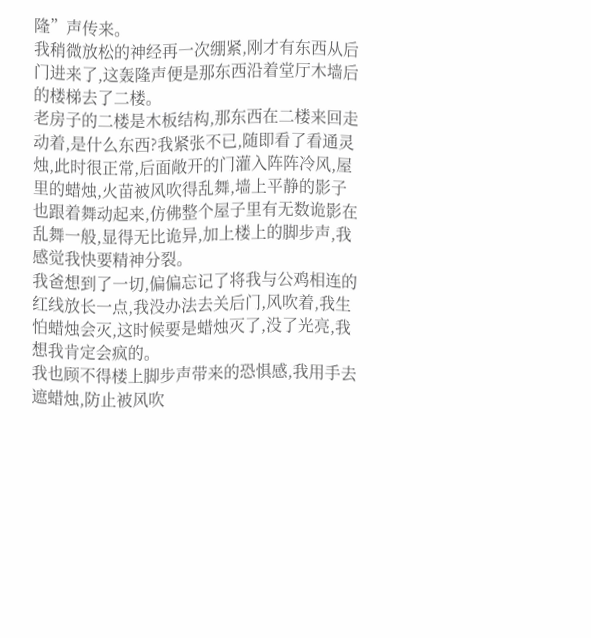隆”声传来。
我稍微放松的神经再一次绷紧,刚才有东西从后门进来了,这轰隆声便是那东西沿着堂厅木墙后的楼梯去了二楼。
老房子的二楼是木板结构,那东西在二楼来回走动着,是什么东西?我紧张不已,随即看了看通灵烛,此时很正常,后面敞开的门灌入阵阵冷风,屋里的蜡烛,火苗被风吹得乱舞,墙上平静的影子也跟着舞动起来,仿佛整个屋子里有无数诡影在乱舞一般,显得无比诡异,加上楼上的脚步声,我感觉我快要精神分裂。
我爸想到了一切,偏偏忘记了将我与公鸡相连的红线放长一点,我没办法去关后门,风吹着,我生怕蜡烛会灭,这时候要是蜡烛灭了,没了光亮,我想我肯定会疯的。
我也顾不得楼上脚步声带来的恐惧感,我用手去遮蜡烛,防止被风吹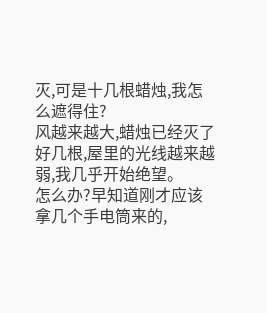灭,可是十几根蜡烛,我怎么遮得住?
风越来越大,蜡烛已经灭了好几根,屋里的光线越来越弱,我几乎开始绝望。
怎么办?早知道刚才应该拿几个手电筒来的,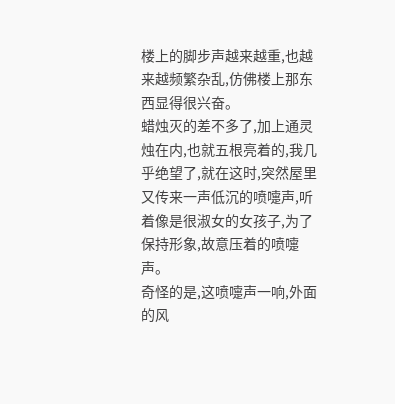楼上的脚步声越来越重,也越来越频繁杂乱,仿佛楼上那东西显得很兴奋。
蜡烛灭的差不多了,加上通灵烛在内,也就五根亮着的,我几乎绝望了,就在这时,突然屋里又传来一声低沉的喷嚏声,听着像是很淑女的女孩子,为了保持形象,故意压着的喷嚏声。
奇怪的是,这喷嚏声一响,外面的风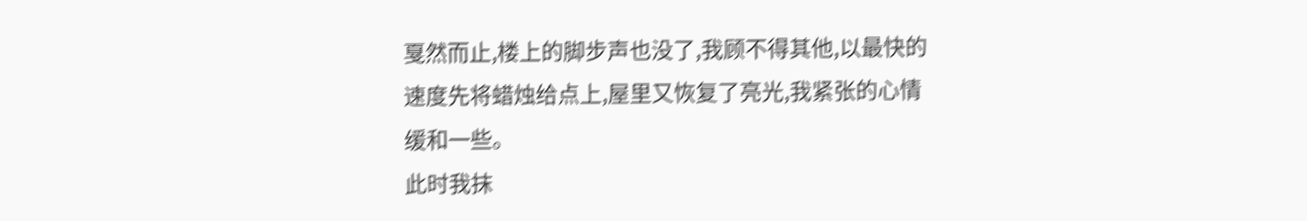戛然而止,楼上的脚步声也没了,我顾不得其他,以最快的速度先将蜡烛给点上,屋里又恢复了亮光,我紧张的心情缓和一些。
此时我抹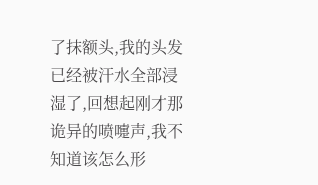了抹额头,我的头发已经被汗水全部浸湿了,回想起刚才那诡异的喷嚏声,我不知道该怎么形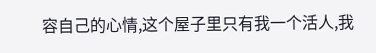容自己的心情,这个屋子里只有我一个活人,我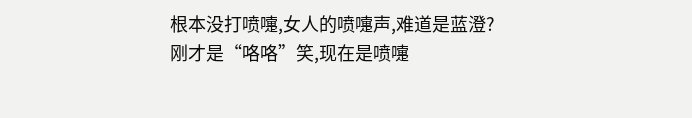根本没打喷嚏,女人的喷嚏声,难道是蓝澄?刚才是“咯咯”笑,现在是喷嚏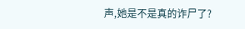声,她是不是真的诈尸了?